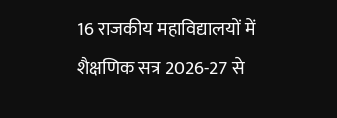16 राजकीय महाविद्यालयों में शैक्षणिक सत्र 2026-27 से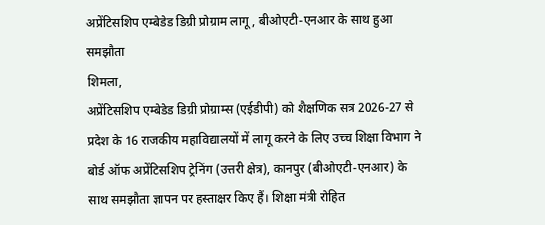अप्रेंटिसशिप एम्बेडेड डिग्री प्रोग्राम लागू, बीओएटी-एनआर के साथ हुआ समझौता
शिमला,
अप्रेंटिसशिप एम्बेडेड डिग्री प्रोग्राम्स (एईडीपी) को शैक्षणिक सत्र 2026-27 से प्रदेश के 16 राजकीय महाविद्यालयों में लागू करने के लिए उच्च शिक्षा विभाग ने बोर्ड ऑफ अप्रेंटिसशिप ट्रेनिंग (उत्तरी क्षेत्र), कानपुर (बीओएटी-एनआर) के साथ समझौता ज्ञापन पर हस्ताक्षर किए हैं। शिक्षा मंत्री रोहित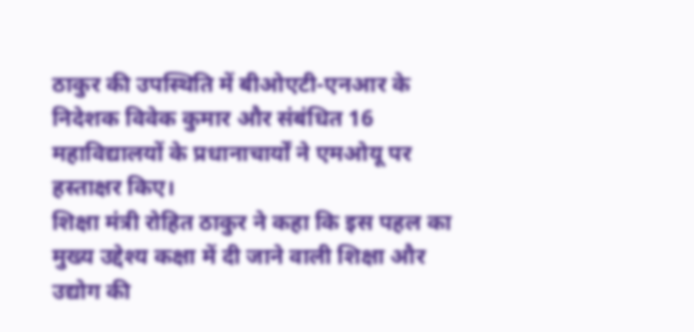ठाकुर की उपस्थिति में बीओएटी-एनआर के निदेशक विवेक कुमार और संबंधित 16 महाविद्यालयों के प्रधानाचार्यों ने एमओयू पर हस्ताक्षर किए।
शिक्षा मंत्री रोहित ठाकुर ने कहा कि इस पहल का मुख्य उद्देश्य कक्षा में दी जाने वाली शिक्षा और उद्योग की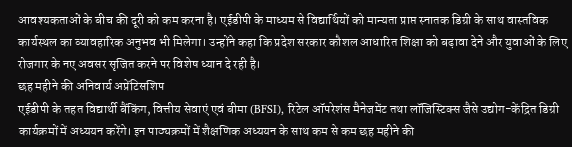आवश्यकताओं के बीच की दूरी को कम करना है। एईडीपी के माध्यम से विद्यार्थियों को मान्यता प्राप्त स्नातक डिग्री के साथ वास्तविक कार्यस्थल का व्यावहारिक अनुभव भी मिलेगा। उन्होंने कहा कि प्रदेश सरकार कौशल आधारित शिक्षा को बढ़ावा देने और युवाओं के लिए रोजगार के नए अवसर सृजित करने पर विशेष ध्यान दे रही है।
छह महीने की अनिवार्य अप्रेंटिसशिप
एईडीपी के तहत विद्यार्थी बैंकिंग, वित्तीय सेवाएं एवं बीमा (BFSI), रिटेल ऑपरेशंस मैनेजमेंट तथा लॉजिस्टिक्स जैसे उद्योग-केंद्रित डिग्री कार्यक्रमों में अध्ययन करेंगे। इन पाठ्यक्रमों में शैक्षणिक अध्ययन के साथ कम से कम छह महीने की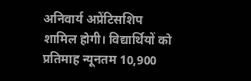अनिवार्य अप्रेंटिसशिप शामिल होगी। विद्यार्थियों को प्रतिमाह न्यूनतम 10,900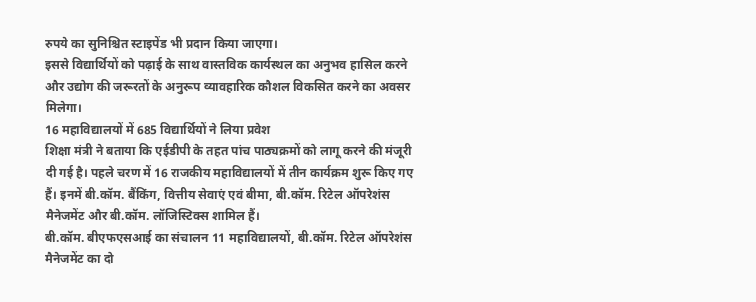रुपये का सुनिश्चित स्टाइपेंड भी प्रदान किया जाएगा।
इससे विद्यार्थियों को पढ़ाई के साथ वास्तविक कार्यस्थल का अनुभव हासिल करने और उद्योग की जरूरतों के अनुरूप व्यावहारिक कौशल विकसित करने का अवसर मिलेगा।
16 महाविद्यालयों में 685 विद्यार्थियों ने लिया प्रवेश
शिक्षा मंत्री ने बताया कि एईडीपी के तहत पांच पाठ्यक्रमों को लागू करने की मंजूरी दी गई है। पहले चरण में 16 राजकीय महाविद्यालयों में तीन कार्यक्रम शुरू किए गए हैं। इनमें बी.कॉम. बैंकिंग, वित्तीय सेवाएं एवं बीमा, बी.कॉम. रिटेल ऑपरेशंस मैनेजमेंट और बी.कॉम. लॉजिस्टिक्स शामिल हैं।
बी.कॉम. बीएफएसआई का संचालन 11 महाविद्यालयों, बी.कॉम. रिटेल ऑपरेशंस मैनेजमेंट का दो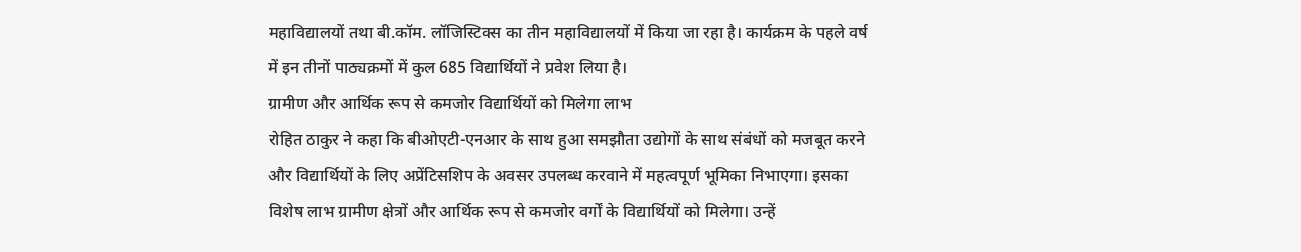महाविद्यालयों तथा बी.कॉम. लॉजिस्टिक्स का तीन महाविद्यालयों में किया जा रहा है। कार्यक्रम के पहले वर्ष में इन तीनों पाठ्यक्रमों में कुल 685 विद्यार्थियों ने प्रवेश लिया है।
ग्रामीण और आर्थिक रूप से कमजोर विद्यार्थियों को मिलेगा लाभ
रोहित ठाकुर ने कहा कि बीओएटी-एनआर के साथ हुआ समझौता उद्योगों के साथ संबंधों को मजबूत करने और विद्यार्थियों के लिए अप्रेंटिसशिप के अवसर उपलब्ध करवाने में महत्वपूर्ण भूमिका निभाएगा। इसका विशेष लाभ ग्रामीण क्षेत्रों और आर्थिक रूप से कमजोर वर्गों के विद्यार्थियों को मिलेगा। उन्हें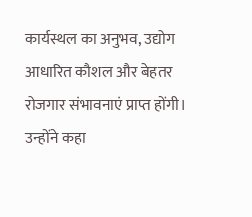कार्यस्थल का अनुभव, उद्योग आधारित कौशल और बेहतर रोजगार संभावनाएं प्राप्त होंगी।
उन्होंने कहा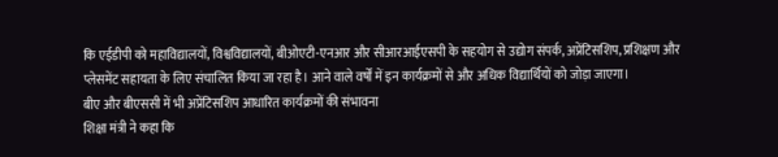कि एईडीपी को महाविद्यालयों, विश्वविद्यालयों, बीओएटी-एनआर और सीआरआईएसपी के सहयोग से उद्योग संपर्क, अप्रेंटिसशिप, प्रशिक्षण और प्लेसमेंट सहायता के लिए संचालित किया जा रहा है। आने वाले वर्षों में इन कार्यक्रमों से और अधिक विद्यार्थियों को जोड़ा जाएगा।
बीए और बीएससी में भी अप्रेंटिसशिप आधारित कार्यक्रमों की संभावना
शिक्षा मंत्री ने कहा कि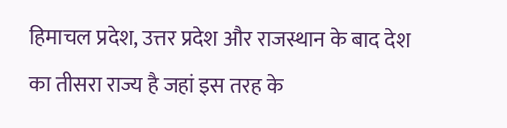हिमाचल प्रदेश, उत्तर प्रदेश और राजस्थान के बाद देश का तीसरा राज्य है जहां इस तरह के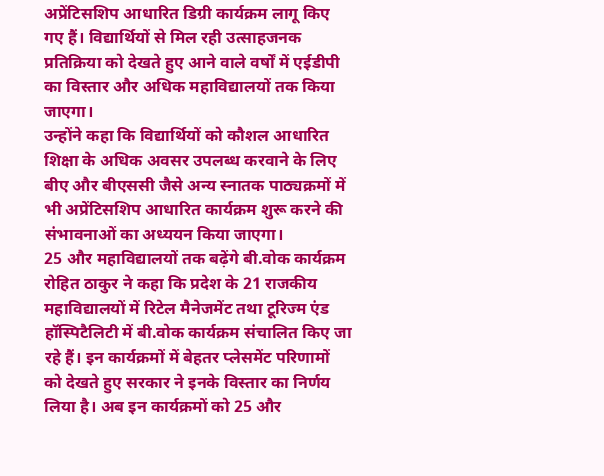अप्रेंटिसशिप आधारित डिग्री कार्यक्रम लागू किए गए हैं। विद्यार्थियों से मिल रही उत्साहजनक प्रतिक्रिया को देखते हुए आने वाले वर्षों में एईडीपी का विस्तार और अधिक महाविद्यालयों तक किया जाएगा।
उन्होंने कहा कि विद्यार्थियों को कौशल आधारित शिक्षा के अधिक अवसर उपलब्ध करवाने के लिए बीए और बीएससी जैसे अन्य स्नातक पाठ्यक्रमों में भी अप्रेंटिसशिप आधारित कार्यक्रम शुरू करने की संभावनाओं का अध्ययन किया जाएगा।
25 और महाविद्यालयों तक बढ़ेंगे बी.वोक कार्यक्रम
रोहित ठाकुर ने कहा कि प्रदेश के 21 राजकीय महाविद्यालयों में रिटेल मैनेजमेंट तथा टूरिज्म एंड हॉस्पिटैलिटी में बी.वोक कार्यक्रम संचालित किए जा रहे हैं। इन कार्यक्रमों में बेहतर प्लेसमेंट परिणामों को देखते हुए सरकार ने इनके विस्तार का निर्णय लिया है। अब इन कार्यक्रमों को 25 और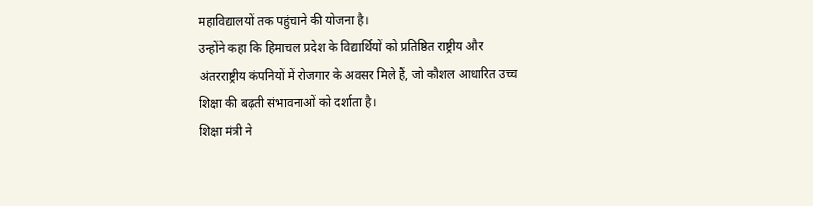महाविद्यालयों तक पहुंचाने की योजना है।
उन्होंने कहा कि हिमाचल प्रदेश के विद्यार्थियों को प्रतिष्ठित राष्ट्रीय और अंतरराष्ट्रीय कंपनियों में रोजगार के अवसर मिले हैं, जो कौशल आधारित उच्च शिक्षा की बढ़ती संभावनाओं को दर्शाता है।
शिक्षा मंत्री ने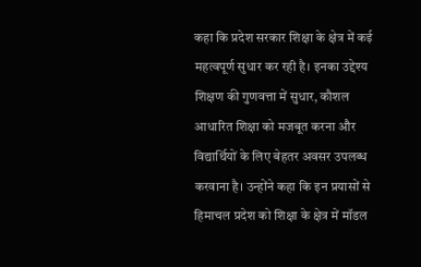कहा कि प्रदेश सरकार शिक्षा के क्षेत्र में कई महत्वपूर्ण सुधार कर रही है। इनका उद्देश्य शिक्षण की गुणवत्ता में सुधार, कौशल आधारित शिक्षा को मजबूत करना और विद्यार्थियों के लिए बेहतर अवसर उपलब्ध करवाना है। उन्होंने कहा कि इन प्रयासों से हिमाचल प्रदेश को शिक्षा के क्षेत्र में मॉडल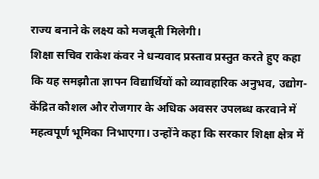राज्य बनाने के लक्ष्य को मजबूती मिलेगी।
शिक्षा सचिव राकेश कंवर ने धन्यवाद प्रस्ताव प्रस्तुत करते हुए कहा कि यह समझौता ज्ञापन विद्यार्थियों को व्यावहारिक अनुभव, उद्योग-केंद्रित कौशल और रोजगार के अधिक अवसर उपलब्ध करवाने में महत्वपूर्ण भूमिका निभाएगा। उन्होंने कहा कि सरकार शिक्षा क्षेत्र में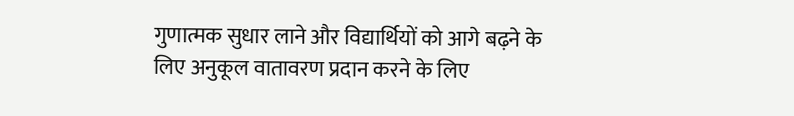गुणात्मक सुधार लाने और विद्यार्थियों को आगे बढ़ने के लिए अनुकूल वातावरण प्रदान करने के लिए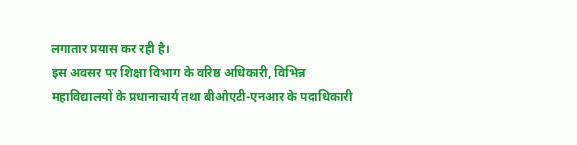लगातार प्रयास कर रही है।
इस अवसर पर शिक्षा विभाग के वरिष्ठ अधिकारी, विभिन्न महाविद्यालयों के प्रधानाचार्य तथा बीओएटी-एनआर के पदाधिकारी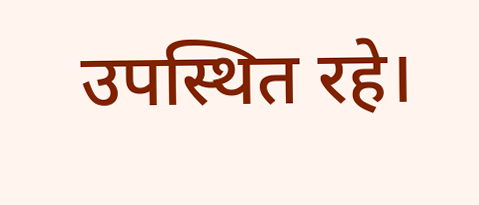उपस्थित रहे।